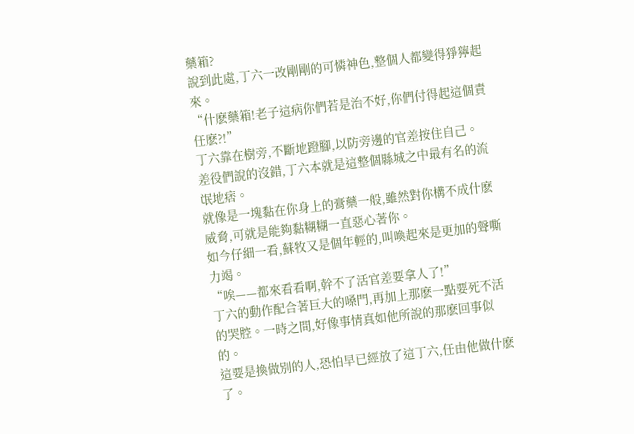藥箱?
說到此處,丁六一改剛剛的可憐神色,整個人都變得猙獰起來。
“什麽藥箱!老子這病你們若是治不好,你們付得起這個責任麽?!”
丁六靠在樹旁,不斷地蹬腳,以防旁邊的官差按住自己。
差役們說的沒錯,丁六本就是這整個縣城之中最有名的流氓地痞。
就像是一塊黏在你身上的膏藥一般,雖然對你構不成什麽威脅,可就是能夠黏糊糊一直惡心著你。
如今仔細一看,蘇牧又是個年輕的,叫喚起來是更加的聲嘶力竭。
“唉——都來看看啊,幹不了活官差要拿人了!”
丁六的動作配合著巨大的嗓門,再加上那麽一點要死不活的哭腔。一時之間,好像事情真如他所說的那麽回事似的。
這要是換做別的人,恐怕早已經放了這丁六,任由他做什麽了。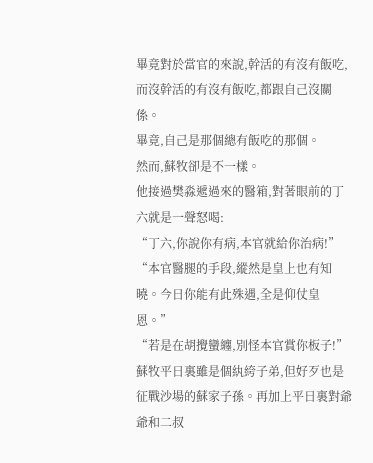畢竟對於當官的來說,幹活的有沒有飯吃,而沒幹活的有沒有飯吃,都跟自己沒關係。
畢竟,自己是那個總有飯吃的那個。
然而,蘇牧卻是不一樣。
他接過樊淼遞過來的醫箱,對著眼前的丁六就是一聲怒喝:
“丁六,你說你有病,本官就給你治病!”
“本官醫腿的手段,縱然是皇上也有知曉。今日你能有此殊遇,全是仰仗皇恩。”
“若是在胡攪蠻纏,別怪本官賞你板子!”
蘇牧平日裏雖是個紈絝子弟,但好歹也是征戰沙場的蘇家子孫。再加上平日裏對爺爺和二叔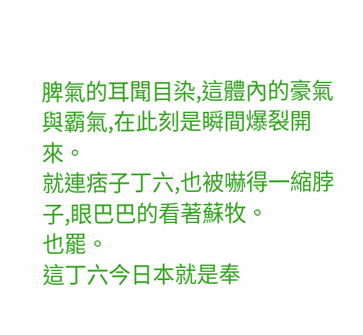脾氣的耳聞目染,這體內的豪氣與霸氣,在此刻是瞬間爆裂開來。
就連痞子丁六,也被嚇得一縮脖子,眼巴巴的看著蘇牧。
也罷。
這丁六今日本就是奉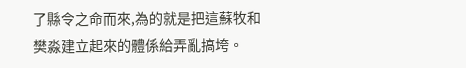了縣令之命而來,為的就是把這蘇牧和樊淼建立起來的體係給弄亂搞垮。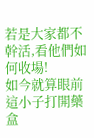若是大家都不幹活,看他們如何收場!
如今就算眼前這小子打開藥盒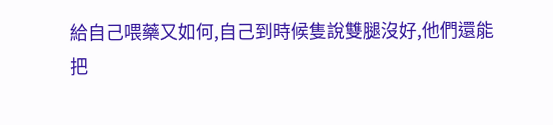給自己喂藥又如何,自己到時候隻說雙腿沒好,他們還能把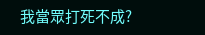我當眾打死不成?